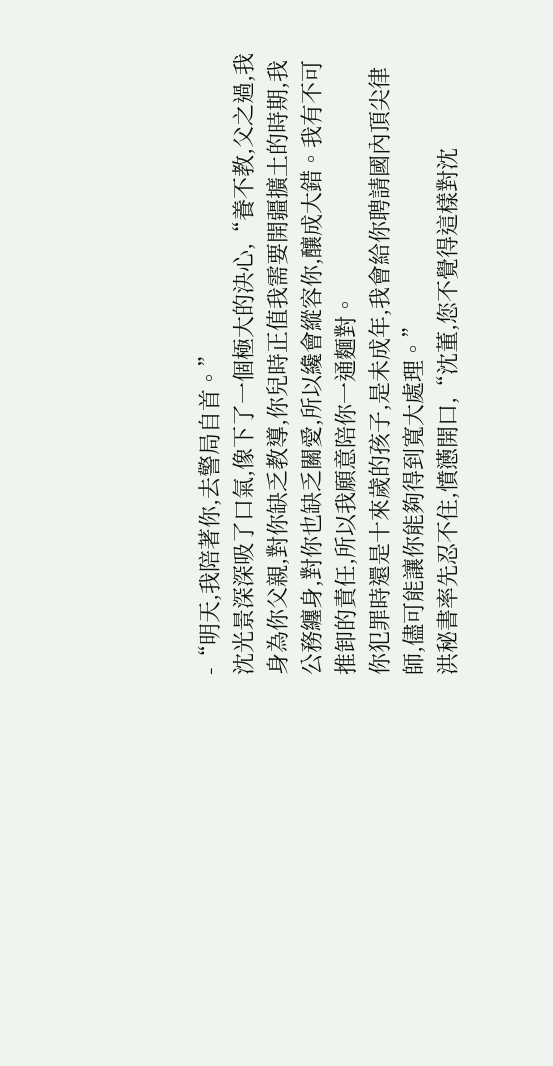-“明天,我陪著你,去警局自首。”
沈光景深深吸了口氣,像下了一個極大的決心,“養不教,父之過,我身為你父親,對你缺乏教導,你兒時正值我需要開疆擴土的時期,我公務纏身,對你也缺乏關愛,所以纔會縱容你,釀成大錯。我有不可推卸的責任,所以我願意陪你一通麵對。
你犯罪時還是十來歲的孩子,是未成年,我會給你聘請國內頂尖律師,儘可能讓你能夠得到寬大處理。”
洪秘書率先忍不住,憤懣開口,“沈董,您不覺得這樣對沈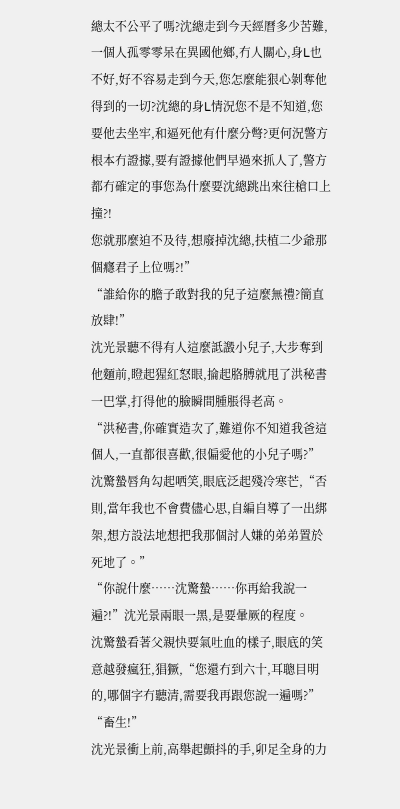總太不公平了嗎?沈總走到今天經曆多少苦難,一個人孤零零呆在異國他鄉,冇人關心,身L也不好,好不容易走到今天,您怎麼能狠心剝奪他得到的一切?沈總的身L情況您不是不知道,您要他去坐牢,和逼死他有什麼分彆?更何況警方根本冇證據,要有證據他們早過來抓人了,警方都冇確定的事您為什麼要沈總跳出來往槍口上撞?!
您就那麼迫不及待,想廢掉沈總,扶植二少爺那個癮君子上位嗎?!”
“誰給你的膽子敢對我的兒子這麼無禮?簡直放肆!”
沈光景聽不得有人這麼詆譭小兒子,大步奪到他麵前,瞪起猩紅怒眼,掄起胳膊就甩了洪秘書一巴掌,打得他的臉瞬間腫脹得老高。
“洪秘書,你確實造次了,難道你不知道我爸這個人,一直都很喜歡,很偏愛他的小兒子嗎?”
沈驚蟄唇角勾起哂笑,眼底泛起殘冷寒芒,“否則,當年我也不會費儘心思,自編自導了一出綁架,想方設法地想把我那個討人嫌的弟弟置於死地了。”
“你說什麼……沈驚蟄……你再給我說一遍?!”沈光景兩眼一黑,是要暈厥的程度。
沈驚蟄看著父親快要氣吐血的樣子,眼底的笑意越發瘋狂,猖獗,“您還冇到六十,耳聰目明的,哪個字冇聽清,需要我再跟您說一遍嗎?”
“畜生!”
沈光景衝上前,高舉起顫抖的手,卯足全身的力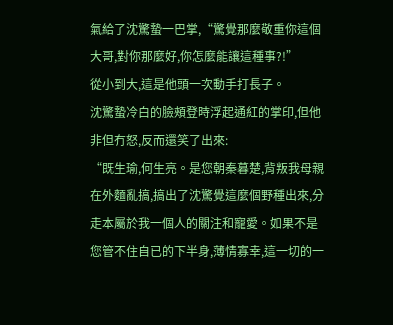氣給了沈驚蟄一巴掌,“驚覺那麼敬重你這個大哥,對你那麼好,你怎麼能讓這種事?!”
從小到大,這是他頭一次動手打長子。
沈驚蟄冷白的臉頰登時浮起通紅的掌印,但他非但冇怒,反而還笑了出來:
“既生瑜,何生亮。是您朝秦暮楚,背叛我母親在外麵亂搞,搞出了沈驚覺這麼個野種出來,分走本屬於我一個人的關注和寵愛。如果不是您管不住自已的下半身,薄情寡幸,這一切的一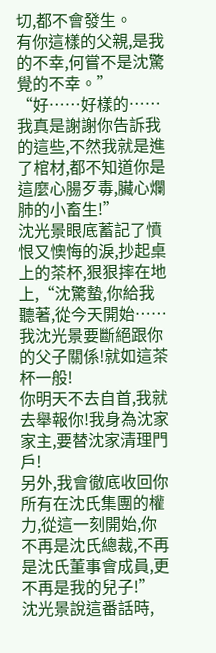切,都不會發生。
有你這樣的父親,是我的不幸,何嘗不是沈驚覺的不幸。”
“好……好樣的……我真是謝謝你告訴我的這些,不然我就是進了棺材,都不知道你是這麼心腸歹毒,臟心爛肺的小畜生!”
沈光景眼底蓄記了憤恨又懊悔的淚,抄起桌上的茶杯,狠狠摔在地上,“沈驚蟄,你給我聽著,從今天開始……我沈光景要斷絕跟你的父子關係!就如這茶杯一般!
你明天不去自首,我就去舉報你!我身為沈家家主,要替沈家清理門戶!
另外,我會徹底收回你所有在沈氏集團的權力,從這一刻開始,你不再是沈氏總裁,不再是沈氏董事會成員,更不再是我的兒子!”
沈光景說這番話時,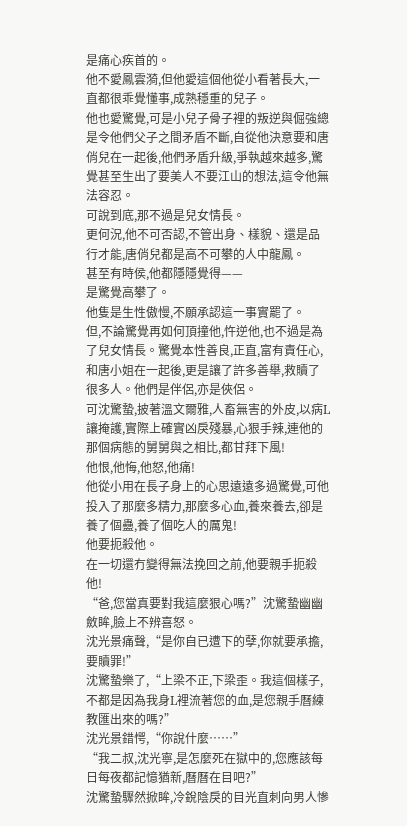是痛心疾首的。
他不愛鳳雲漪,但他愛這個他從小看著長大,一直都很乖覺懂事,成熟穩重的兒子。
他也愛驚覺,可是小兒子骨子裡的叛逆與倔強總是令他們父子之間矛盾不斷,自從他決意要和唐俏兒在一起後,他們矛盾升級,爭執越來越多,驚覺甚至生出了要美人不要江山的想法,這令他無法容忍。
可說到底,那不過是兒女情長。
更何況,他不可否認,不管出身、樣貌、還是品行才能,唐俏兒都是高不可攀的人中龍鳳。
甚至有時侯,他都隱隱覺得——
是驚覺高攀了。
他隻是生性傲慢,不願承認這一事實罷了。
但,不論驚覺再如何頂撞他,忤逆他,也不過是為了兒女情長。驚覺本性善良,正直,富有責任心,和唐小姐在一起後,更是讓了許多善舉,救贖了很多人。他們是伴侶,亦是俠侶。
可沈驚蟄,披著溫文爾雅,人畜無害的外皮,以病L讓掩護,實際上確實凶戾殘暴,心狠手辣,連他的那個病態的舅舅與之相比,都甘拜下風!
他恨,他悔,他怒,他痛!
他從小用在長子身上的心思遠遠多過驚覺,可他投入了那麼多精力,那麼多心血,養來養去,卻是養了個蠱,養了個吃人的厲鬼!
他要扼殺他。
在一切還冇變得無法挽回之前,他要親手扼殺他!
“爸,您當真要對我這麼狠心嗎?”沈驚蟄幽幽斂眸,臉上不辨喜怒。
沈光景痛聲,“是你自已遭下的孽,你就要承擔,要贖罪!”
沈驚蟄樂了,“上梁不正,下梁歪。我這個樣子,不都是因為我身L裡流著您的血,是您親手曆練教匯出來的嗎?”
沈光景錯愕,“你說什麼……”
“我二叔,沈光寧,是怎麼死在獄中的,您應該每日每夜都記憶猶新,曆曆在目吧?”
沈驚蟄驟然掀眸,冷銳陰戾的目光直刺向男人慘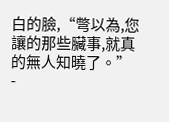白的臉,“彆以為,您讓的那些臟事,就真的無人知曉了。”
-